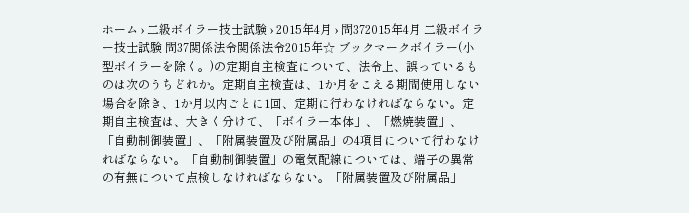ホーム › 二級ボイラー技士試験 › 2015年4月 › 問372015年4月 二級ボイラー技士試験 問37関係法令関係法令2015年☆ ブックマークボイラー(小型ボイラーを除く。)の定期自主検査について、法令上、誤っているものは次のうちどれか。定期自主検査は、1か月をこえる期間使用しない場合を除き、1か月以内ごとに1回、定期に行わなければならない。定期自主検査は、大きく分けて、「ボイラー本体」、「燃焼装置」、「自動制御装置」、「附属装置及び附属品」の4項目について行わなければならない。「自動制御装置」の電気配線については、端子の異常の有無について点検しなければならない。「附属装置及び附属品」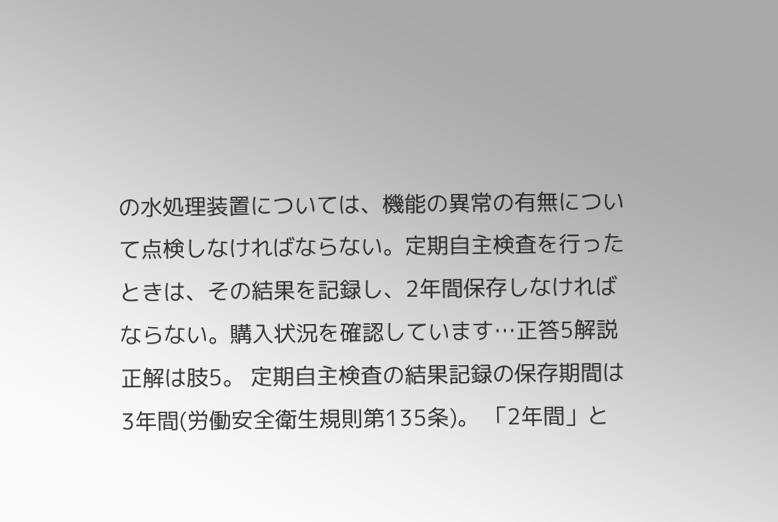の水処理装置については、機能の異常の有無について点検しなければならない。定期自主検査を行ったときは、その結果を記録し、2年間保存しなければならない。購入状況を確認しています…正答5解説正解は肢5。 定期自主検査の結果記録の保存期間は3年間(労働安全衛生規則第135条)。 「2年間」と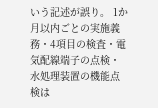いう記述が誤り。 1か月以内ごとの実施義務・4項目の検査・電気配線端子の点検・水処理装置の機能点検は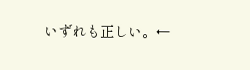いずれも正しい。←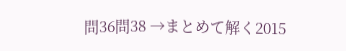問36問38 →まとめて解く2015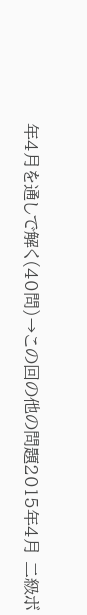年4月を通しで解く(40問)→この回の他の問題2015年4月 二級ボ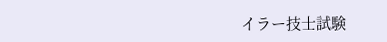イラー技士試験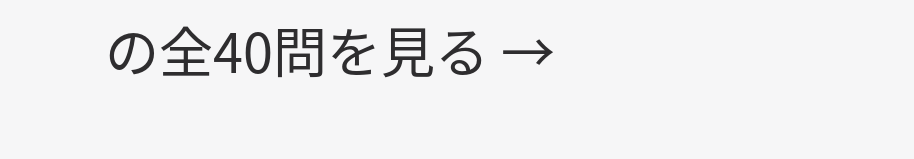の全40問を見る →